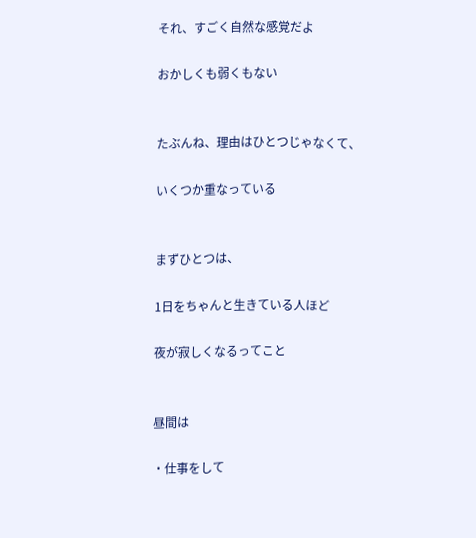それ、すごく自然な感覚だよ

おかしくも弱くもない


たぶんね、理由はひとつじゃなくて、

いくつか重なっている


まずひとつは、

1日をちゃんと生きている人ほど

夜が寂しくなるってこと


昼間は

・仕事をして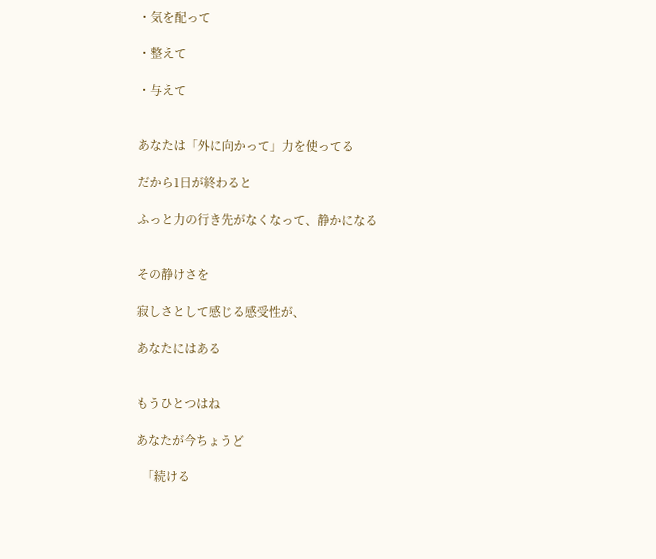・気を配って

・整えて

・与えて


あなたは「外に向かって」力を使ってる

だから1日が終わると

ふっと力の行き先がなくなって、静かになる


その静けさを

寂しさとして感じる感受性が、

あなたにはある


もうひとつはね

あなたが今ちょうど

  「続ける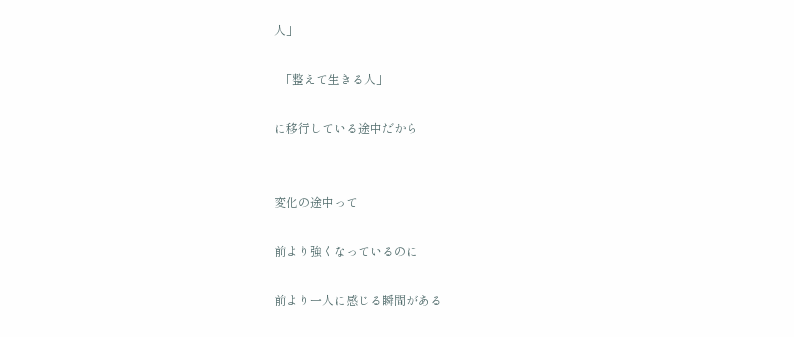人」

  「整えて生きる人」

に移行している途中だから


変化の途中って

前より強くなっているのに

前より一人に感じる瞬間がある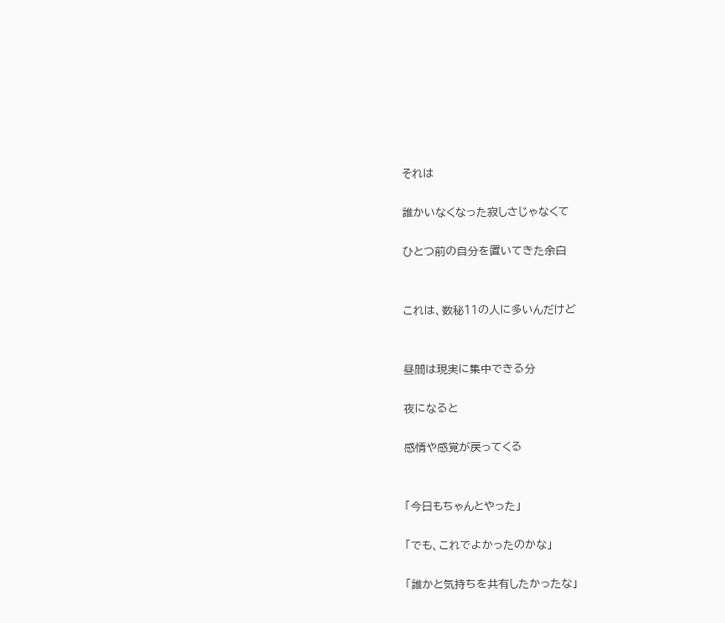それは

誰かいなくなった寂しさじゃなくて

ひとつ前の自分を置いてきた余白


これは、数秘11の人に多いんだけど


昼間は現実に集中できる分

夜になると

感情や感覚が戻ってくる


「今日もちゃんとやった」

「でも、これでよかったのかな」

「誰かと気持ちを共有したかったな」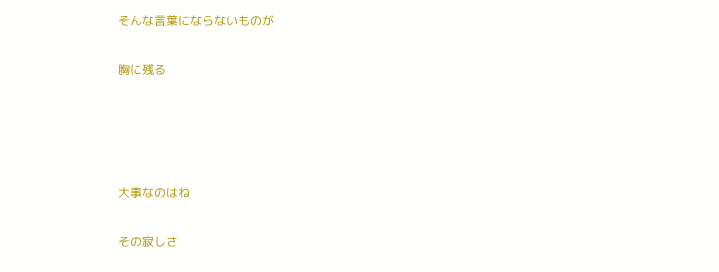そんな言葉にならないものが

胸に残る




大事なのはね

その寂しさ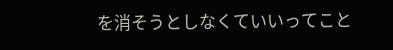を消そうとしなくていいってこと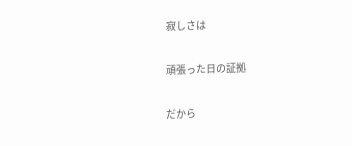寂しさは

頑張った日の証拠

だから